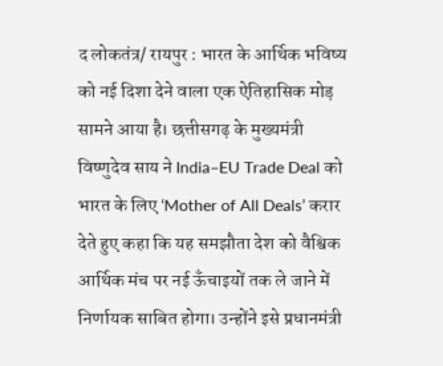द लोकतंत्र/ रायपुर : भारत के आर्थिक भविष्य को नई दिशा देने वाला एक ऐतिहासिक मोड़ सामने आया है। छत्तीसगढ़ के मुख्यमंत्री विष्णुदेव साय ने India–EU Trade Deal को भारत के लिए ‘Mother of All Deals’ करार देते हुए कहा कि यह समझौता देश को वैश्विक आर्थिक मंच पर नई ऊँचाइयों तक ले जाने में निर्णायक साबित होगा। उन्होंने इसे प्रधानमंत्री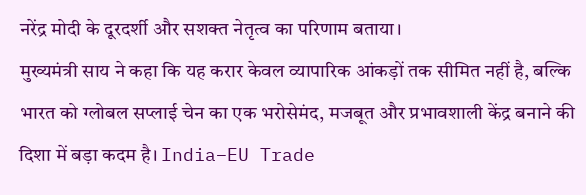नरेंद्र मोदी के दूरदर्शी और सशक्त नेतृत्व का परिणाम बताया।
मुख्यमंत्री साय ने कहा कि यह करार केवल व्यापारिक आंकड़ों तक सीमित नहीं है, बल्कि भारत को ग्लोबल सप्लाई चेन का एक भरोसेमंद, मजबूत और प्रभावशाली केंद्र बनाने की दिशा में बड़ा कदम है। India–EU Trade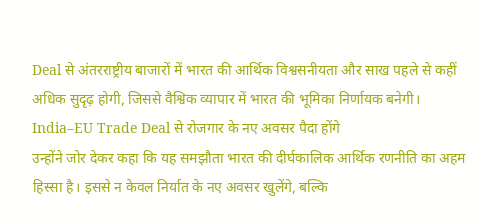Deal से अंतरराष्ट्रीय बाजारों में भारत की आर्थिक विश्वसनीयता और साख पहले से कहीं अधिक सुदृढ़ होगी, जिससे वैश्विक व्यापार में भारत की भूमिका निर्णायक बनेगी।
India–EU Trade Deal से रोजगार के नए अवसर पैदा होंगे
उन्होंने जोर देकर कहा कि यह समझौता भारत की दीर्घकालिक आर्थिक रणनीति का अहम हिस्सा है। इससे न केवल निर्यात के नए अवसर खुलेंगे, बल्कि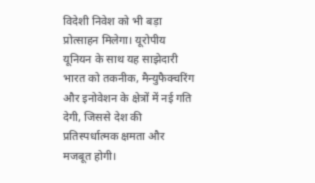विदेशी निवेश को भी बड़ा प्रोत्साहन मिलेगा। यूरोपीय यूनियन के साथ यह साझेदारी भारत को तकनीक, मैन्युफैक्चरिंग और इनोवेशन के क्षेत्रों में नई गति देगी, जिससे देश की प्रतिस्पर्धात्मक क्षमता और मजबूत होगी।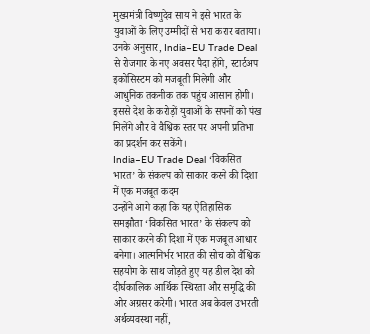मुख्यमंत्री विष्णुदेव साय ने इसे भारत के युवाओं के लिए उम्मीदों से भरा करार बताया। उनके अनुसार, India–EU Trade Deal से रोजगार के नए अवसर पैदा होंगे, स्टार्टअप इकोसिस्टम को मजबूती मिलेगी और आधुनिक तकनीक तक पहुंच आसान होगी। इससे देश के करोड़ों युवाओं के सपनों को पंख मिलेंगे और वे वैश्विक स्तर पर अपनी प्रतिभा का प्रदर्शन कर सकेंगे।
India–EU Trade Deal ‘विकसित भारत’ के संकल्प को साकार करने की दिशा में एक मजबूत कदम
उन्होंने आगे कहा कि यह ऐतिहासिक समझौता ‘विकसित भारत’ के संकल्प को साकार करने की दिशा में एक मजबूत आधार बनेगा। आत्मनिर्भर भारत की सोच को वैश्विक सहयोग के साथ जोड़ते हुए यह डील देश को दीर्घकालिक आर्थिक स्थिरता और समृद्धि की ओर अग्रसर करेगी। भारत अब केवल उभरती अर्थव्यवस्था नहीं,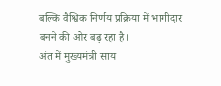बल्कि वैश्विक निर्णय प्रक्रिया में भागीदार बनने की ओर बढ़ रहा है।
अंत में मुख्यमंत्री साय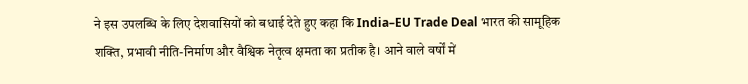ने इस उपलब्धि के लिए देशवासियों को बधाई देते हुए कहा कि India–EU Trade Deal भारत की सामूहिक शक्ति, प्रभावी नीति-निर्माण और वैश्विक नेतृत्व क्षमता का प्रतीक है। आने वाले वर्षों में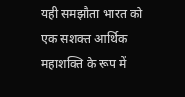यही समझौता भारत को एक सशक्त आर्थिक महाशक्ति के रूप में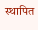स्थापित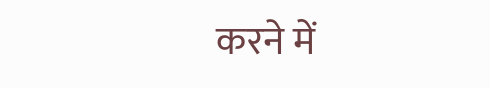करने में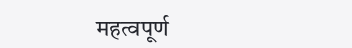महत्वपूर्ण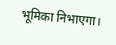भूमिका निभाएगा।